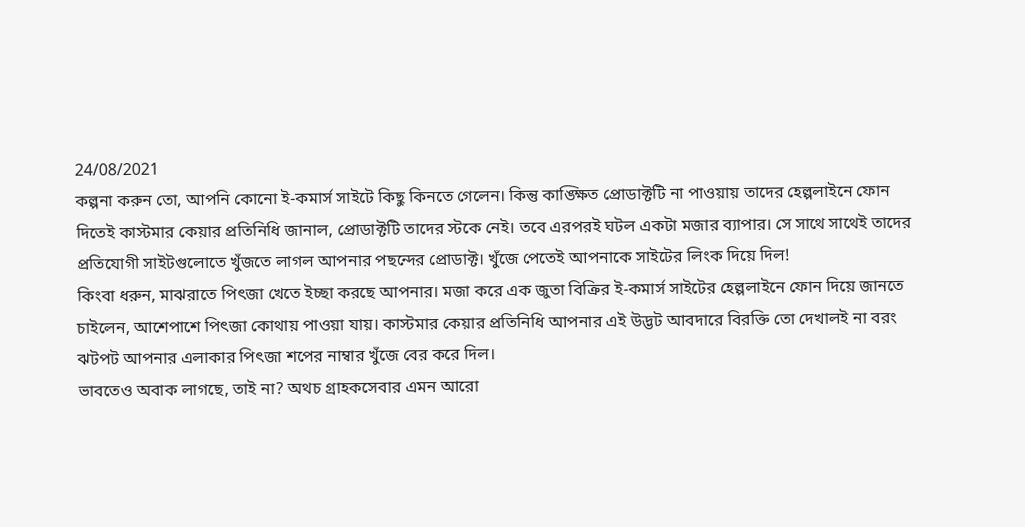24/08/2021
কল্পনা করুন তো, আপনি কোনো ই-কমার্স সাইটে কিছু কিনতে গেলেন। কিন্তু কাঙ্ক্ষিত প্রোডাক্টটি না পাওয়ায় তাদের হেল্পলাইনে ফোন দিতেই কাস্টমার কেয়ার প্রতিনিধি জানাল, প্রোডাক্টটি তাদের স্টকে নেই। তবে এরপরই ঘটল একটা মজার ব্যাপার। সে সাথে সাথেই তাদের প্রতিযোগী সাইটগুলোতে খুঁজতে লাগল আপনার পছন্দের প্রোডাক্ট। খুঁজে পেতেই আপনাকে সাইটের লিংক দিয়ে দিল!
কিংবা ধরুন, মাঝরাতে পিৎজা খেতে ইচ্ছা করছে আপনার। মজা করে এক জুতা বিক্রির ই-কমার্স সাইটের হেল্পলাইনে ফোন দিয়ে জানতে চাইলেন, আশেপাশে পিৎজা কোথায় পাওয়া যায়। কাস্টমার কেয়ার প্রতিনিধি আপনার এই উদ্ভট আবদারে বিরক্তি তো দেখালই না বরং ঝটপট আপনার এলাকার পিৎজা শপের নাম্বার খুঁজে বের করে দিল।
ভাবতেও অবাক লাগছে, তাই না? অথচ গ্রাহকসেবার এমন আরো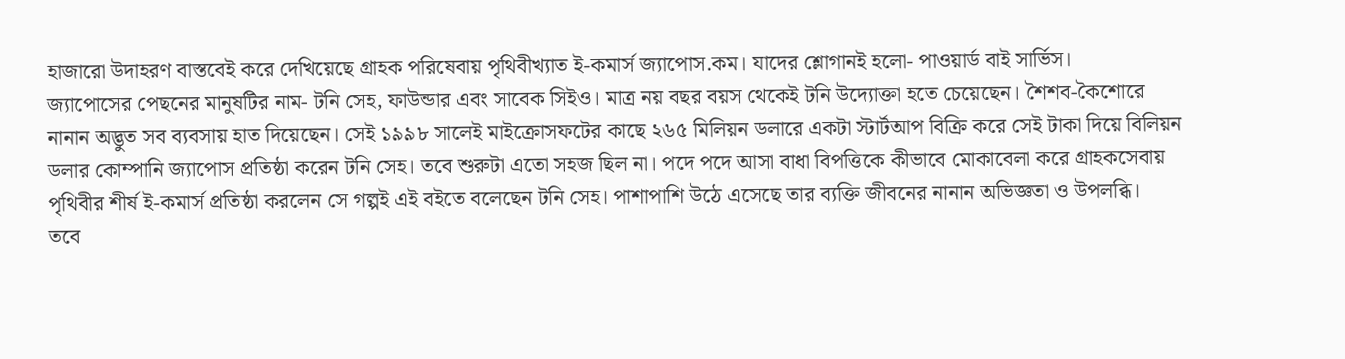হাজারো উদাহরণ বাস্তবেই করে দেখিয়েছে গ্রাহক পরিষেবায় পৃথিবীখ্যাত ই-কমার্স জ্যাপোস.কম। যাদের শ্লোগানই হলো- পাওয়ার্ড বাই সার্ভিস।
জ্যাপোসের পেছনের মানুষটির নাম- টনি সেহ, ফাউন্ডার এবং সাবেক সিইও। মাত্র নয় বছর বয়স থেকেই টনি উদ্যোক্তা হতে চেয়েছেন। শৈশব-কৈশোরে নানান অদ্ভুত সব ব্যবসায় হাত দিয়েছেন। সেই ১৯৯৮ সালেই মাইক্রোসফটের কাছে ২৬৫ মিলিয়ন ডলারে একটা স্টার্টআপ বিক্রি করে সেই টাকা দিয়ে বিলিয়ন ডলার কোম্পানি জ্যাপোস প্রতিষ্ঠা করেন টনি সেহ। তবে শুরুটা এতো সহজ ছিল না। পদে পদে আসা বাধা বিপত্তিকে কীভাবে মোকাবেলা করে গ্রাহকসেবায় পৃথিবীর শীর্ষ ই-কমার্স প্রতিষ্ঠা করলেন সে গল্পই এই বইতে বলেছেন টনি সেহ। পাশাপাশি উঠে এসেছে তার ব্যক্তি জীবনের নানান অভিজ্ঞতা ও উপলব্ধি।
তবে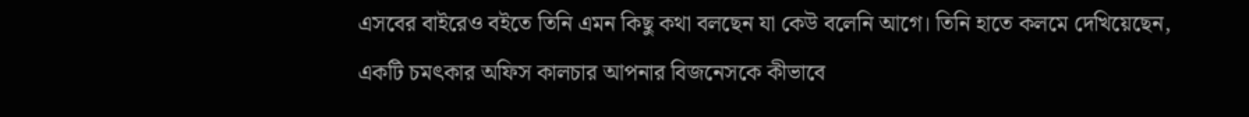এসবের বাইরেও বইতে তিনি এমন কিছু কথা বলছেন যা কেউ বলেনি আগে। তিনি হাতে কলমে দেখিয়েছেন, একটি চমৎকার অফিস কালচার আপনার বিজনেসকে কীভাবে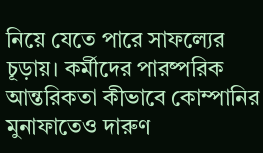নিয়ে যেতে পারে সাফল্যের চূড়ায়। কর্মীদের পারষ্পরিক আন্তরিকতা কীভাবে কোম্পানির মুনাফাতেও দারুণ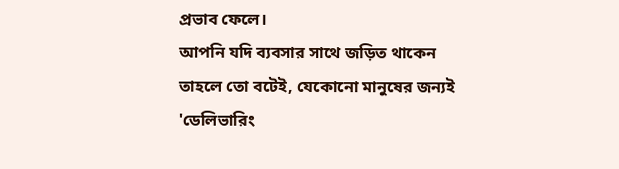প্রভাব ফেলে।
আপনি যদি ব্যবসার সাথে জড়িত থাকেন তাহলে তো বটেই, যেকোনো মানুষের জন্যই 'ডেলিভারিং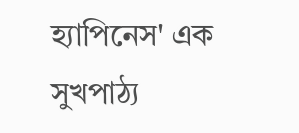হ্যাপিনেস' এক সুখপাঠ্য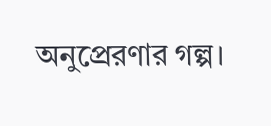অনুপ্রেরণার গল্প।